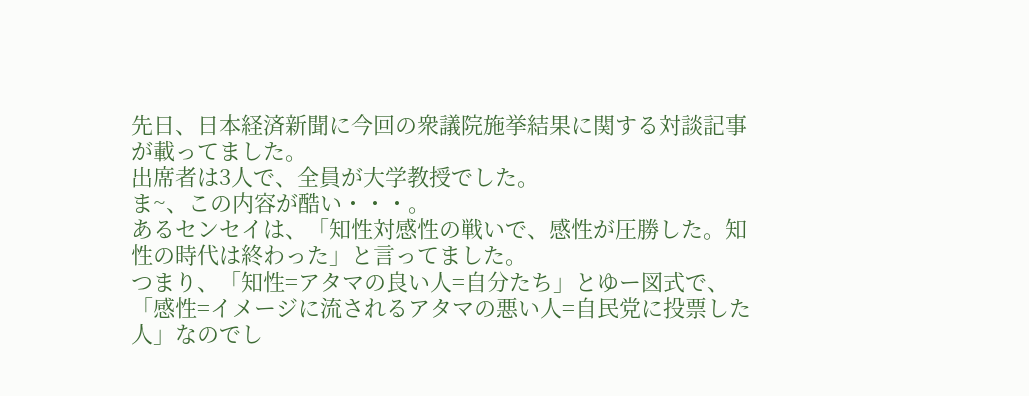先日、日本経済新聞に今回の衆議院施挙結果に関する対談記事が載ってました。
出席者は3人で、全員が大学教授でした。
ま~、この内容が酷い・・・。
あるセンセイは、「知性対感性の戦いで、感性が圧勝した。知性の時代は終わった」と言ってました。
つまり、「知性=アタマの良い人=自分たち」とゆー図式で、「感性=イメージに流されるアタマの悪い人=自民党に投票した人」なのでし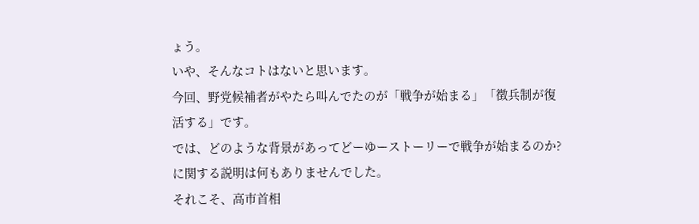ょう。
いや、そんなコトはないと思います。
今回、野党候補者がやたら叫んでたのが「戦争が始まる」「徴兵制が復活する」です。
では、どのような背景があってどーゆーストーリーで戦争が始まるのか?に関する説明は何もありませんでした。
それこそ、高市首相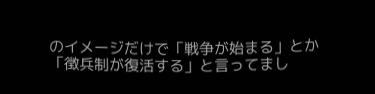のイメージだけで「戦争が始まる」とか「徴兵制が復活する」と言ってまし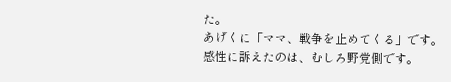た。
あげくに「ママ、戦争を止めてくる」です。
感性に訴えたのは、むしろ野党側です。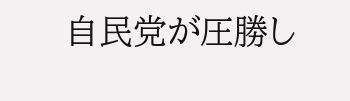自民党が圧勝し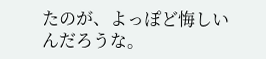たのが、よっぽど悔しいんだろうな。